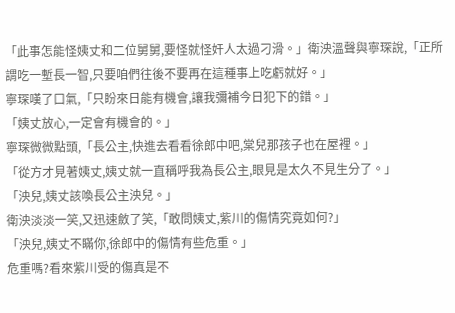「此事怎能怪姨丈和二位舅舅,要怪就怪奸人太過刁滑。」衛泱溫聲與寧琛說,「正所謂吃一塹長一智,只要咱們往後不要再在這種事上吃虧就好。」
寧琛嘆了口氣,「只盼來日能有機會,讓我彌補今日犯下的錯。」
「姨丈放心,一定會有機會的。」
寧琛微微點頭,「長公主,快進去看看徐郎中吧,棠兒那孩子也在屋裡。」
「從方才見著姨丈,姨丈就一直稱呼我為長公主,眼見是太久不見生分了。」
「泱兒,姨丈該喚長公主泱兒。」
衛泱淡淡一笑,又迅速斂了笑,「敢問姨丈,紫川的傷情究竟如何?」
「泱兒,姨丈不瞞你,徐郎中的傷情有些危重。」
危重嗎?看來紫川受的傷真是不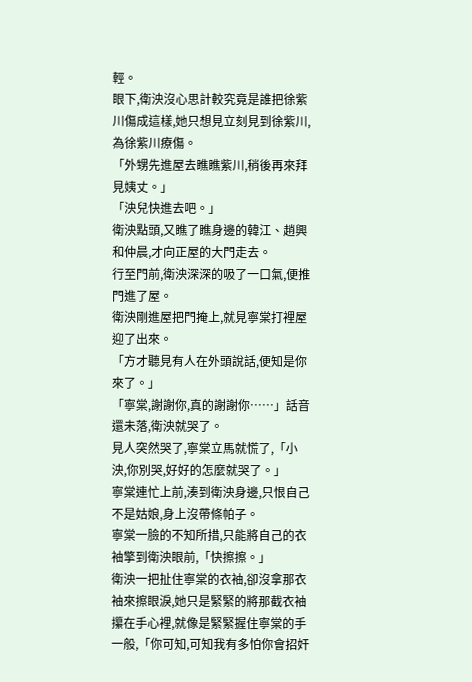輕。
眼下,衛泱沒心思計較究竟是誰把徐紫川傷成這樣,她只想見立刻見到徐紫川,為徐紫川療傷。
「外甥先進屋去瞧瞧紫川,稍後再來拜見姨丈。」
「泱兒快進去吧。」
衛泱點頭,又瞧了瞧身邊的韓江、趙興和仲晨,才向正屋的大門走去。
行至門前,衛泱深深的吸了一口氣,便推門進了屋。
衛泱剛進屋把門掩上,就見寧棠打裡屋迎了出來。
「方才聽見有人在外頭說話,便知是你來了。」
「寧棠,謝謝你,真的謝謝你……」話音還未落,衛泱就哭了。
見人突然哭了,寧棠立馬就慌了,「小泱,你別哭,好好的怎麼就哭了。」
寧棠連忙上前,湊到衛泱身邊,只恨自己不是姑娘,身上沒帶條帕子。
寧棠一臉的不知所措,只能將自己的衣袖擎到衛泱眼前,「快擦擦。」
衛泱一把扯住寧棠的衣袖,卻沒拿那衣袖來擦眼淚,她只是緊緊的將那截衣袖攥在手心裡,就像是緊緊握住寧棠的手一般,「你可知,可知我有多怕你會招奸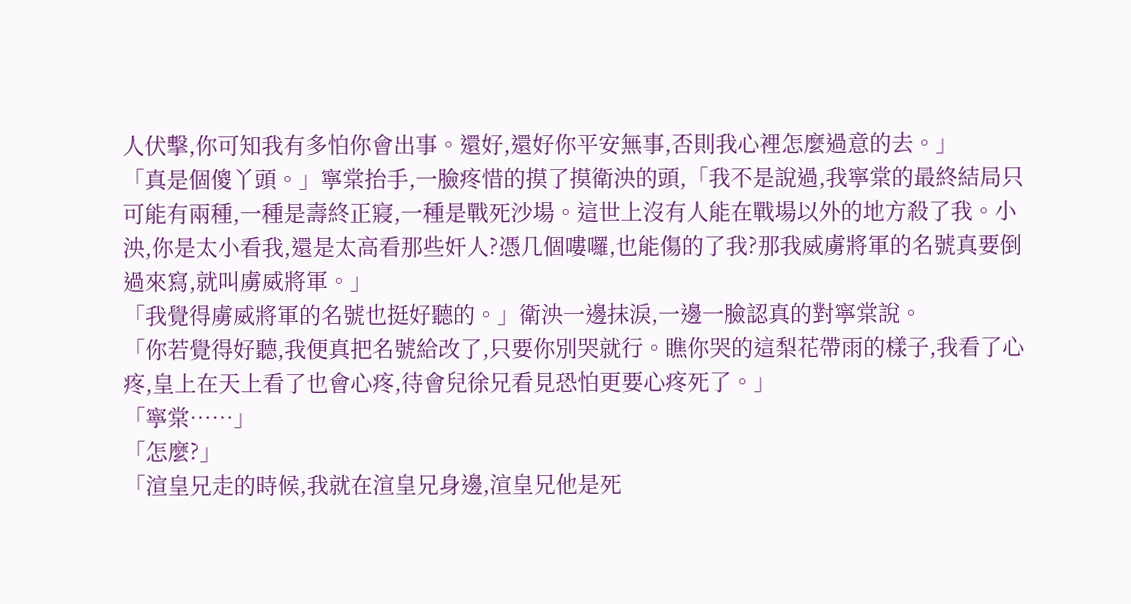人伏擊,你可知我有多怕你會出事。還好,還好你平安無事,否則我心裡怎麼過意的去。」
「真是個傻丫頭。」寧棠抬手,一臉疼惜的摸了摸衛泱的頭,「我不是說過,我寧棠的最終結局只可能有兩種,一種是壽終正寢,一種是戰死沙場。這世上沒有人能在戰場以外的地方殺了我。小泱,你是太小看我,還是太高看那些奸人?憑几個嘍囉,也能傷的了我?那我威虜將軍的名號真要倒過來寫,就叫虜威將軍。」
「我覺得虜威將軍的名號也挺好聽的。」衛泱一邊抹淚,一邊一臉認真的對寧棠說。
「你若覺得好聽,我便真把名號給改了,只要你別哭就行。瞧你哭的這梨花帶雨的樣子,我看了心疼,皇上在天上看了也會心疼,待會兒徐兄看見恐怕更要心疼死了。」
「寧棠……」
「怎麼?」
「渲皇兄走的時候,我就在渲皇兄身邊,渲皇兄他是死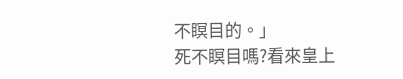不瞑目的。」
死不瞑目嗎?看來皇上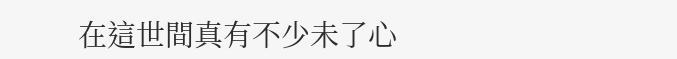在這世間真有不少未了心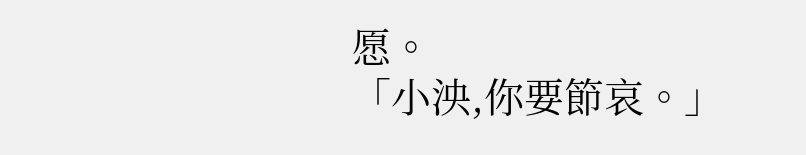愿。
「小泱,你要節哀。」